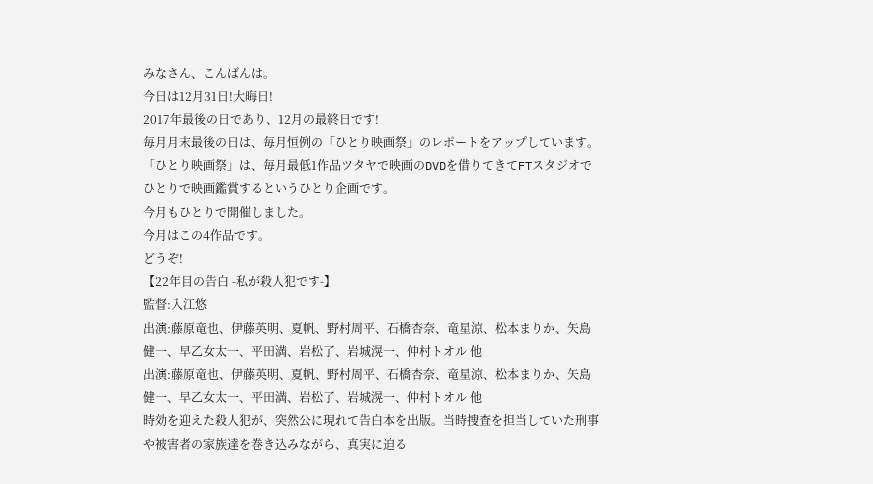みなさん、こんばんは。
今日は12月31日!大晦日!
2017年最後の日であり、12月の最終日です!
毎月月末最後の日は、毎月恒例の「ひとり映画祭」のレポートをアップしています。
「ひとり映画祭」は、毎月最低1作品ツタヤで映画のDVDを借りてきてFTスタジオでひとりで映画鑑賞するというひとり企画です。
今月もひとりで開催しました。
今月はこの4作品です。
どうぞ!
【22年目の告白 -私が殺人犯です-】
監督:入江悠
出演:藤原竜也、伊藤英明、夏帆、野村周平、石橋杏奈、竜星涼、松本まりか、矢島健一、早乙女太一、平田満、岩松了、岩城滉一、仲村トオル 他
出演:藤原竜也、伊藤英明、夏帆、野村周平、石橋杏奈、竜星涼、松本まりか、矢島健一、早乙女太一、平田満、岩松了、岩城滉一、仲村トオル 他
時効を迎えた殺人犯が、突然公に現れて告白本を出版。当時捜査を担当していた刑事や被害者の家族達を巻き込みながら、真実に迫る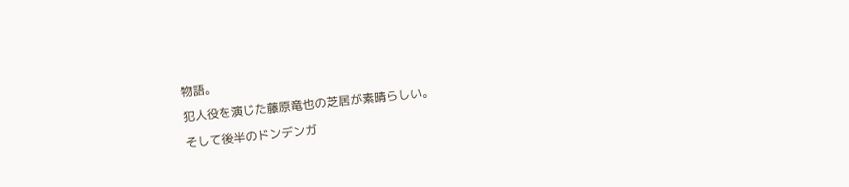物語。
犯人役を演じた藤原竜也の芝居が素晴らしい。
そして後半のドンデンガ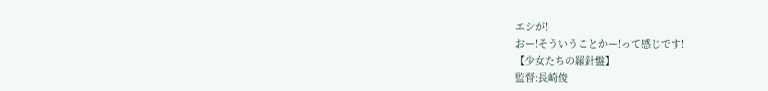エシが!
おー!そういうことかー!って感じです!
【少女たちの羅針盤】
監督:長崎俊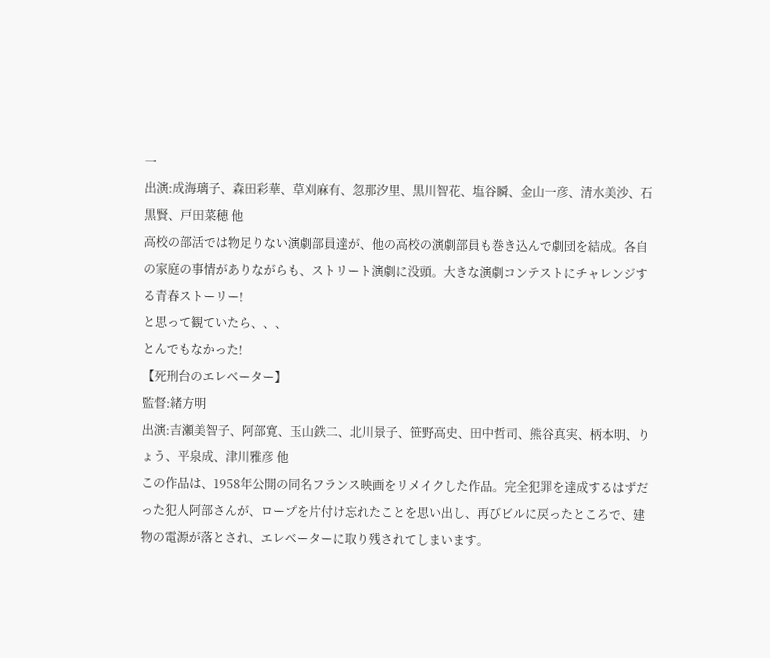一
出演:成海璃子、森田彩華、草刈麻有、忽那汐里、黒川智花、塩谷瞬、金山一彦、清水美沙、石黒賢、戸田菜穂 他
高校の部活では物足りない演劇部員達が、他の高校の演劇部員も巻き込んで劇団を結成。各自の家庭の事情がありながらも、ストリート演劇に没頭。大きな演劇コンテストにチャレンジする青春ストーリー!
と思って観ていたら、、、
とんでもなかった!
【死刑台のエレベーター】
監督:緒方明
出演:吉瀬美智子、阿部寛、玉山鉄二、北川景子、笹野高史、田中哲司、熊谷真実、柄本明、りょう、平泉成、津川雅彦 他
この作品は、1958年公開の同名フランス映画をリメイクした作品。完全犯罪を達成するはずだった犯人阿部さんが、ロープを片付け忘れたことを思い出し、再びビルに戻ったところで、建物の電源が落とされ、エレベーターに取り残されてしまいます。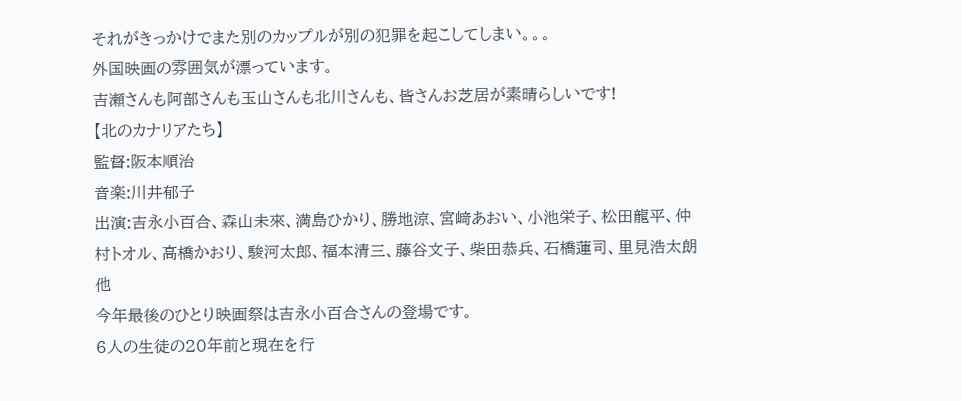それがきっかけでまた別のカップルが別の犯罪を起こしてしまい。。。
外国映画の雰囲気が漂っています。
吉瀬さんも阿部さんも玉山さんも北川さんも、皆さんお芝居が素晴らしいです!
【北のカナリアたち】
監督:阪本順治
音楽:川井郁子
出演:吉永小百合、森山未來、満島ひかり、勝地涼、宮﨑あおい、小池栄子、松田龍平、仲村トオル、高橋かおり、駿河太郎、福本清三、藤谷文子、柴田恭兵、石橋蓮司、里見浩太朗 他
今年最後のひとり映画祭は吉永小百合さんの登場です。
6人の生徒の20年前と現在を行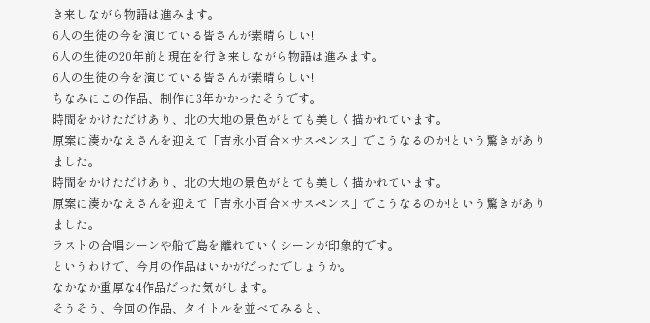き来しながら物語は進みます。
6人の生徒の今を演じている皆さんが素晴らしい!
6人の生徒の20年前と現在を行き来しながら物語は進みます。
6人の生徒の今を演じている皆さんが素晴らしい!
ちなみにこの作品、制作に3年かかったそうです。
時間をかけただけあり、北の大地の景色がとても美しく描かれています。
原案に湊かなえさんを迎えて「吉永小百合×サスペンス」でこうなるのか!という驚きがありました。
時間をかけただけあり、北の大地の景色がとても美しく描かれています。
原案に湊かなえさんを迎えて「吉永小百合×サスペンス」でこうなるのか!という驚きがありました。
ラストの合唱シーンや船で島を離れていくシーンが印象的です。
というわけで、今月の作品はいかがだったでしょうか。
なかなか重厚な4作品だった気がします。
そうそう、今回の作品、タイトルを並べてみると、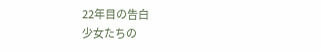22年目の告白
少女たちの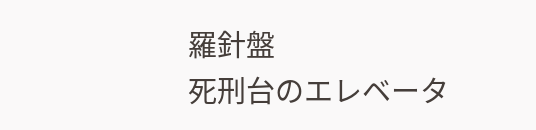羅針盤
死刑台のエレベータ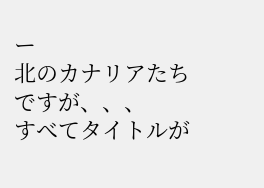ー
北のカナリアたち
ですが、、、
すべてタイトルが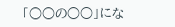「○○の○○」にな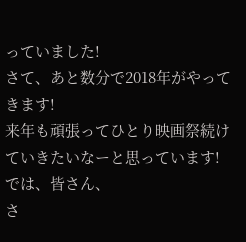っていました!
さて、あと数分で2018年がやってきます!
来年も頑張ってひとり映画祭続けていきたいなーと思っています!
では、皆さん、
さ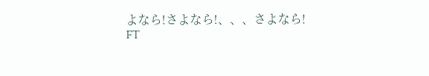よなら!さよなら!、、、さよなら!
FT